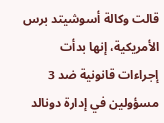قالت وكالة أسوشيتد برس الأمريكية، إنها بدأت إجراءات قانونية ضد 3 مسؤولين في إدارة دونالد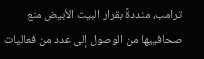ترامب، منددةً بقرار البيت الأبيض منع صحافييها من الوصول إلى عدد من فعاليات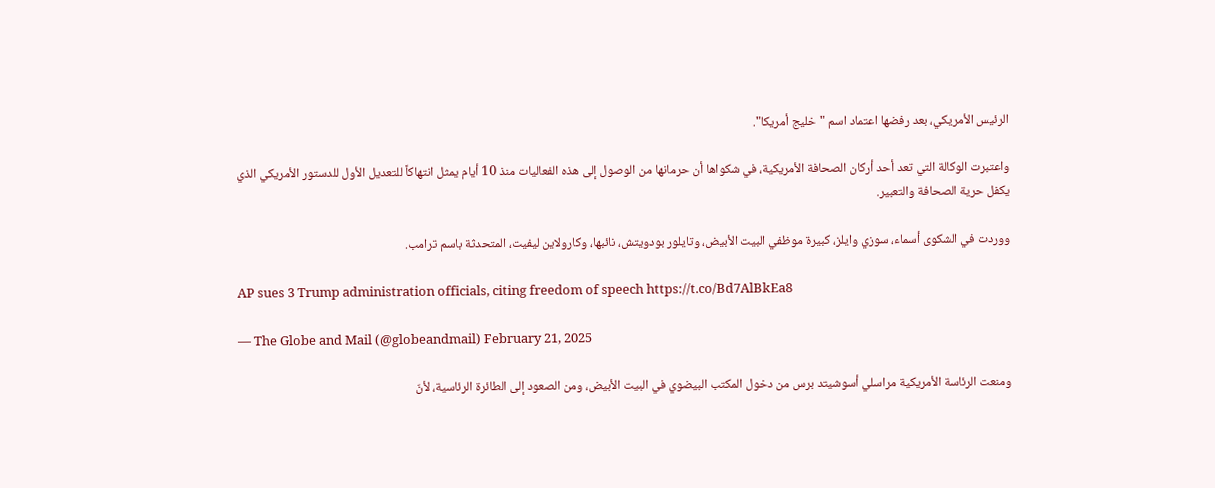الرئيس الأمريكي، بعد رفضها اعتماد اسم "خليج أمريكا".

واعتبرت الوكالة التي تعد أحد أركان الصحافة الأمريكية، في شكواها أن حرمانها من الوصول إلى هذه الفعاليات منذ 10 أيام يمثل انتهاكاً للتعديل الأول للدستور الأمريكي الذي يكفل حرية الصحافة والتعبير.

ووردت في الشكوى أسماء، سوزي وايلز، كبيرة موظفي البيت الأبيض، وتايلور بودويتش، نائبها، وكارولاين ليفيت، المتحدثة باسم ترامب.

AP sues 3 Trump administration officials, citing freedom of speech https://t.co/Bd7AlBkEa8

— The Globe and Mail (@globeandmail) February 21, 2025

ومنعت الرئاسة الأمريكية مراسلي أسوشيتد برس من دخول المكتب البيضوي في البيت الأبيض، ومن الصعود إلى الطائرة الرئاسية، لأنّ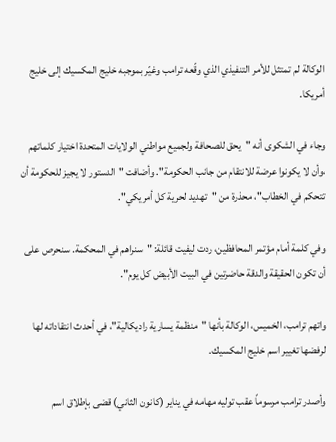الوكالة لم تمتثل للأمر التنفيذي الذي وقّعه ترامب وغيّر بموجبه خليج المكسيك إلى خليج أمريكا.

وجاء في الشكوى أنه "يحق للصحافة ولجميع مواطني الولايات المتحدة اختيار كلماتهم ،وأن لا يكونوا عرضة للانتقام من جانب الحكومة". وأضافت "الدستور لا يجيز للحكومة أن تتحكم في الخطاب"، محذرة من "تهديد لحرية كل أمريكي".

وفي كلمة أمام مؤتمر المحافظين، ردت ليفيت قائلة: "سنراهم في المحكمة. سنحرص على أن تكون الحقيقة والدقة حاضرتين في البيت الأبيض كل يوم".

واتهم ترامب، الخميس، الوكالة بأنها "منظمة يسارية راديكالية"، في أحدث انتقاداته لها لرفضها تغيير اسم خليج المكسيك.

وأصدر ترامب مرسوماً عقب توليه مهامه في يناير (كانون الثاني) قضى بإطلاق اسم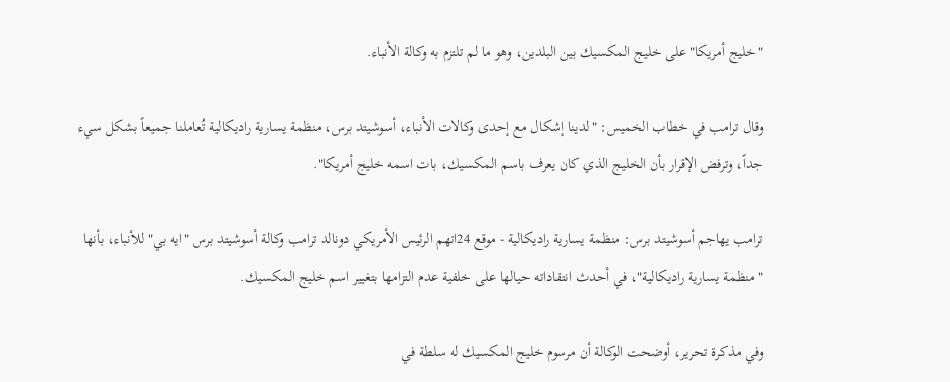"خليج أمريكا" على خليج المكسيك بين البلدين، وهو ما لم تلتزم به وكالة الأنباء.

وقال ترامب في خطاب الخميس: "لدينا إشكال مع إحدى وكالات الأنباء، أسوشيتد برس، منظمة يسارية راديكالية تُعاملنا جميعاً بشكل سيء جداً، وترفض الإقرار بأن الخليج الذي كان يعرف باسم المكسيك، بات اسمه خليج أمريكا".

ترامب يهاجم أسوشيتد برس: منظمة يسارية راديكالية - موقع 24اتهم الرئيس الأمريكي دونالد ترامب وكالة أسوشيتد برس "ايه بي" للأنباء، بأنها "منظمة يسارية راديكالية"، في أحدث انتقاداته حيالها على خلفية عدم التزامها بتغيير اسم خليج المكسيك.

وفي مذكرة تحرير، أوضحت الوكالة أن مرسوم خليج المكسيك له سلطة في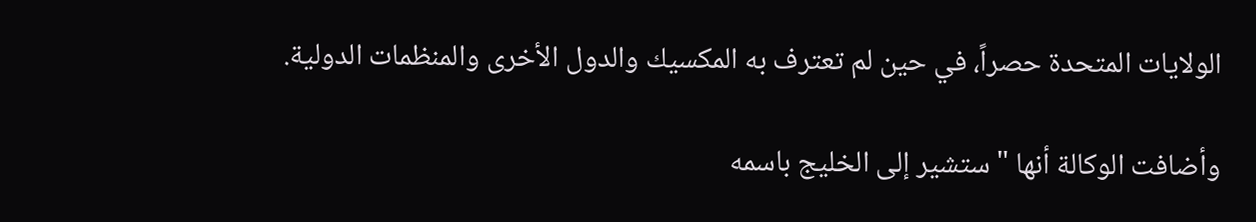الولايات المتحدة حصراً، في حين لم تعترف به المكسيك والدول الأخرى والمنظمات الدولية.

وأضافت الوكالة أنها "ستشير إلى الخليج باسمه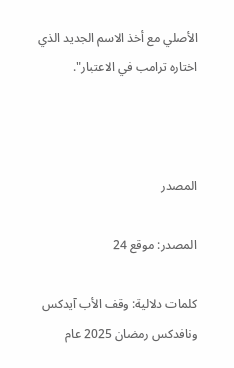الأصلي مع أخذ الاسم الجديد الذي اختاره ترامب في الاعتبار".



المصدر

المصدر: موقع 24

كلمات دلالية: وقف الأب آيدكس ونافدكس رمضان 2025 عام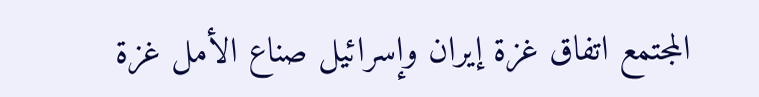المجتمع اتفاق غزة إيران وإسرائيل صناع الأمل غزة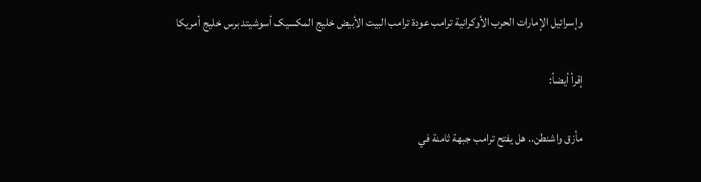وإسرائيل الإمارات الحرب الأوكرانية ترامب عودة ترامب البیت الأبیض خلیج المکسیک أسوشیتد برس خلیج أمریکا

إقرأ أيضاً:

مأزق واشنطن.. هل يفتح ترامب جبهة ثامنة في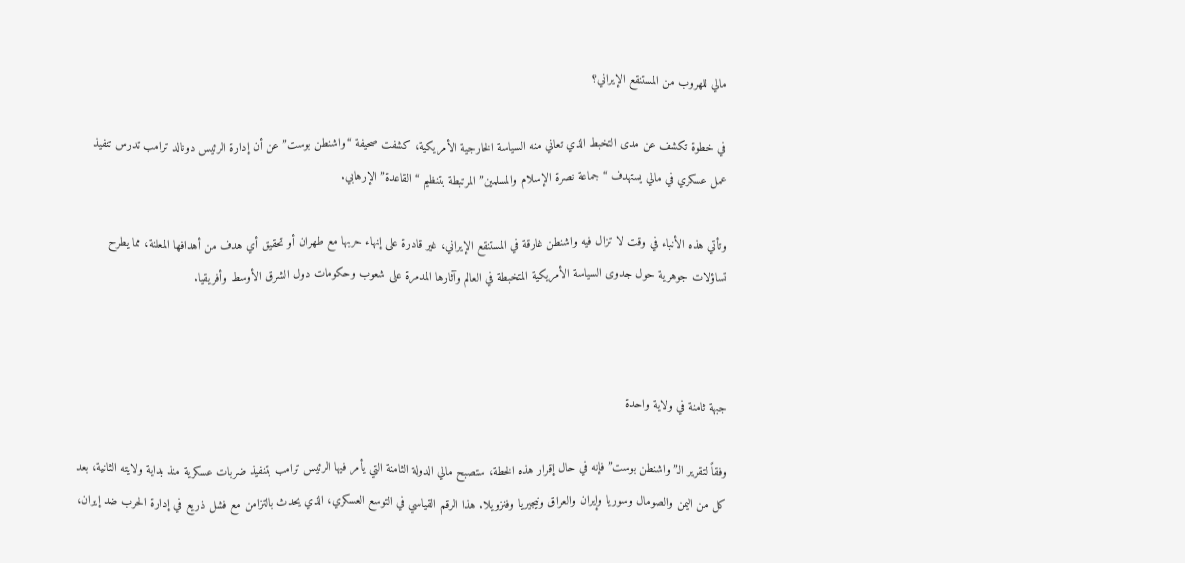مالي للهروب من المستنقع الإيراني؟

في خطوة تكشف عن مدى التخبط الذي تعاني منه السياسة الخارجية الأمريكية، كشفت صحيفة “واشنطن بوست” عن أن إدارة الرئيس دونالد ترامب تدرس تنفيذ عمل عسكري في مالي يستهدف “جماعة نصرة الإسلام والمسلمين” المرتبطة بتنظيم “القاعدة” الإرهابي.

وتأتي هذه الأنباء في وقت لا تزال فيه واشنطن غارقة في المستنقع الإيراني، غير قادرة على إنهاء حربها مع طهران أو تحقيق أي هدف من أهدافها المعلنة، مما يطرح تساؤلات جوهرية حول جدوى السياسة الأمريكية المتخبطة في العالم وآثارها المدمرة على شعوب وحكومات دول الشرق الأوسط وأفريقيا.



جبهة ثامنة في ولاية واحدة

وفقاً لتقرير الـ”واشنطن بوست” فإنه في حال إقرار هذه الخطة، ستصبح مالي الدولة الثامنة التي يأمر فيها الرئيس ترامب بتنفيذ ضربات عسكرية منذ بداية ولايته الثانية، بعد كل من اليمن والصومال وسوريا وإيران والعراق ونيجيريا وفنزويلا. هذا الرقم القياسي في التوسع العسكري، الذي يحدث بالتزامن مع فشل ذريع في إدارة الحرب ضد إيران،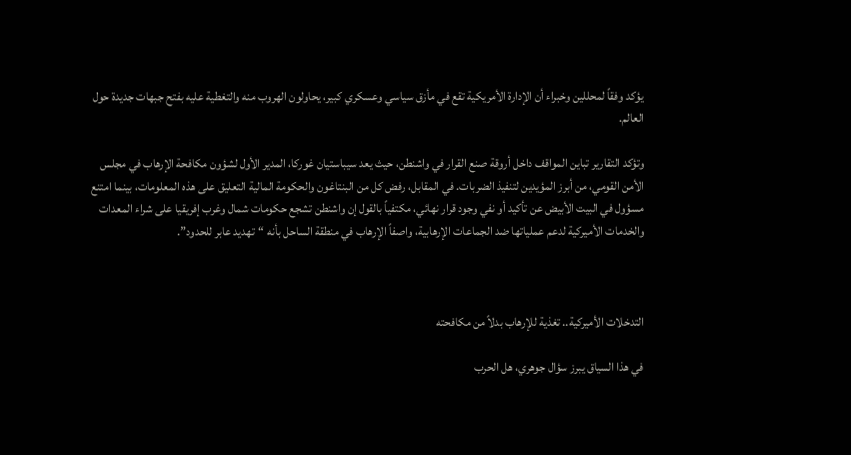يؤكد وفقاً لمحللين وخبراء أن الإدارة الأمريكية تقع في مأزق سياسي وعسكري كبير، يحاولون الهروب منه والتغطية عليه بفتح جبهات جديدة حول العالم.

وتؤكد التقارير تباين المواقف داخل أروقة صنع القرار في واشنطن، حيث يعد سيباستيان غوركا، المدير الأول لشؤون مكافحة الإرهاب في مجلس الأمن القومي، من أبرز المؤيدين لتنفيذ الضربات. في المقابل، رفض كل من البنتاغون والحكومة المالية التعليق على هذه المعلومات، بينما امتنع مسؤول في البيت الأبيض عن تأكيد أو نفي وجود قرار نهائي، مكتفياً بالقول إن واشنطن تشجع حكومات شمال وغرب إفريقيا على شراء المعدات والخدمات الأميركية لدعم عملياتها ضد الجماعات الإرهابية، واصفاً الإرهاب في منطقة الساحل بأنه “تهديد عابر للحدود”.



التدخلات الأميركية.. تغذية للإرهاب بدلاً من مكافحته

في هذا السياق يبرز سؤال جوهري، هل الحرب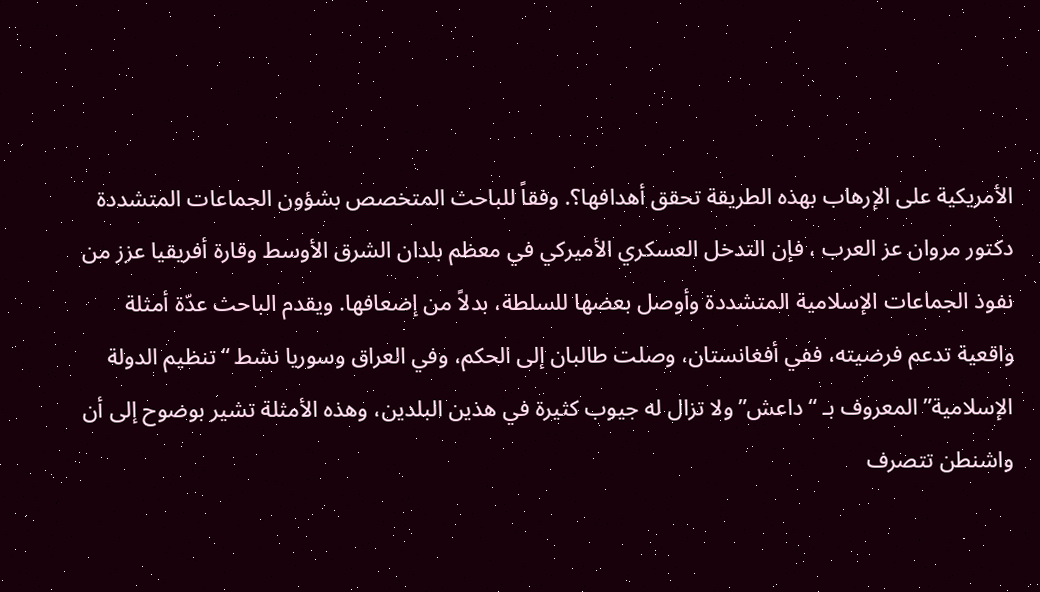الأمريكية على الإرهاب بهذه الطريقة تحقق أهدافها؟. وفقاً للباحث المتخصص بشؤون الجماعات المتشددة دكتور مروان عز العرب ، فإن التدخل العسكري الأميركي في معظم بلدان الشرق الأوسط وقارة أفريقيا عزز من نفوذ الجماعات الإسلامية المتشددة وأوصل بعضها للسلطة، بدلاً من إضعافها. ويقدم الباحث عدّة أمثلة واقعية تدعم فرضيته، ففي أفغانستان، وصلت طالبان إلى الحكم، وفي العراق وسوريا نشط “تنظيم الدولة الإسلامية” المعروف بـ “داعش” ولا تزال له جيوب كثيرة في هذين البلدين، وهذه الأمثلة تشير بوضوح إلى أن واشنطن تتصرف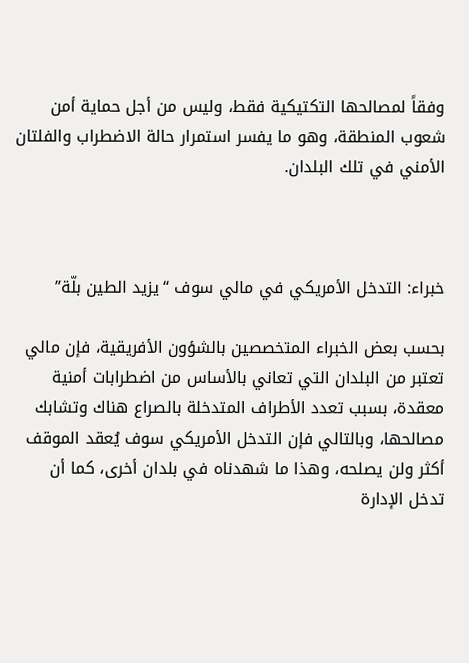وفقاً لمصالحها التكتيكية فقط، وليس من أجل حماية أمن شعوب المنطقة، وهو ما يفسر استمرار حالة الاضطراب والفلتان الأمني في تلك البلدان.



خبراء: التدخل الأمريكي في مالي سوف “يزيد الطين بلّة”

بحسب بعض الخبراء المتخصصين بالشؤون الأفريقية، فإن مالي تعتبر من البلدان التي تعاني بالأساس من اضطرابات أمنية معقدة، بسبب تعدد الأطراف المتدخلة بالصراع هناك وتشابك مصالحها، وبالتالي فإن التدخل الأمريكي سوف يُعقد الموقف أكثر ولن يصلحه، وهذا ما شهدناه في بلدان أخرى، كما أن تدخل الإدارة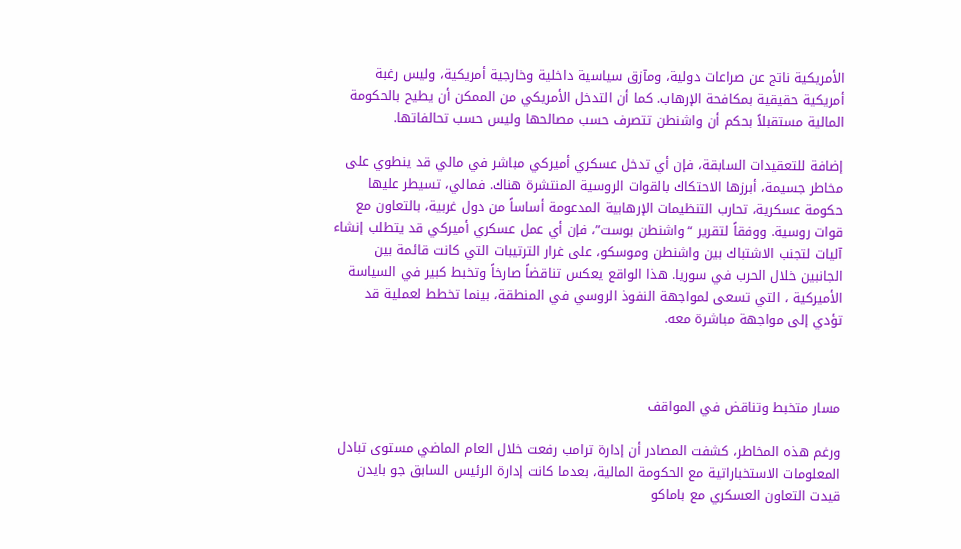الأمريكية ناتج عن صراعات دولية، ومآزق سياسية داخلية وخارجية أمريكية، وليس رغبة أمريكية حقيقية بمكافحة الإرهاب. كما أن التدخل الأمريكي من الممكن أن يطيح بالحكومة المالية مستقبلاً بحكم أن واشنطن تتصرف حسب مصالحها وليس حسب تحالفاتها.

إضافة للتعقيدات السابقة، فإن أي تدخل عسكري أميركي مباشر في مالي قد ينطوي على مخاطر جسيمة، أبرزها الاحتكاك بالقوات الروسية المنتشرة هناك. فمالي، تسيطر عليها حكومة عسكرية، تحارب التنظيمات الإرهابية المدعومة أساساً من دول غربية، بالتعاون مع قوات روسية. ووفقاً لتقرير “واشنطن بوست”، فإن أي عمل عسكري أميركي قد يتطلب إنشاء آليات لتجنب الاشتباك بين واشنطن وموسكو، على غرار الترتيبات التي كانت قائمة بين الجانبين خلال الحرب في سوريا. هذا الواقع يعكس تناقضاً صارخاً وتخبط كبير في السياسة الأميركية ، التي تسعى لمواجهة النفوذ الروسي في المنطقة، بينما تخطط لعملية قد تؤدي إلى مواجهة مباشرة معه.



مسار متخبط وتناقض في المواقف

ورغم هذه المخاطر، كشفت المصادر أن إدارة ترامب رفعت خلال العام الماضي مستوى تبادل المعلومات الاستخباراتية مع الحكومة المالية، بعدما كانت إدارة الرئيس السابق جو بايدن قيدت التعاون العسكري مع باماكو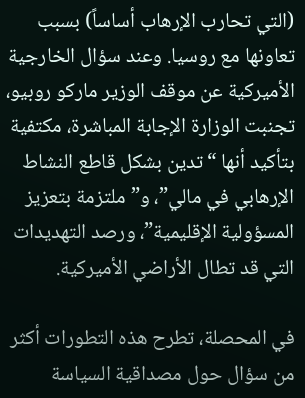(التي تحارب الإرهاب أساساً) بسبب تعاونها مع روسيا. وعند سؤال الخارجية الأميركية عن موقف الوزير ماركو روبيو، تجنبت الوزارة الإجابة المباشرة، مكتفية بتأكيد أنها “تدين بشكل قاطع النشاط الإرهابي في مالي”، و”ملتزمة بتعزيز المسؤولية الإقليمية”، ورصد التهديدات التي قد تطال الأراضي الأميركية.

في المحصلة، تطرح هذه التطورات أكثر من سؤال حول مصداقية السياسة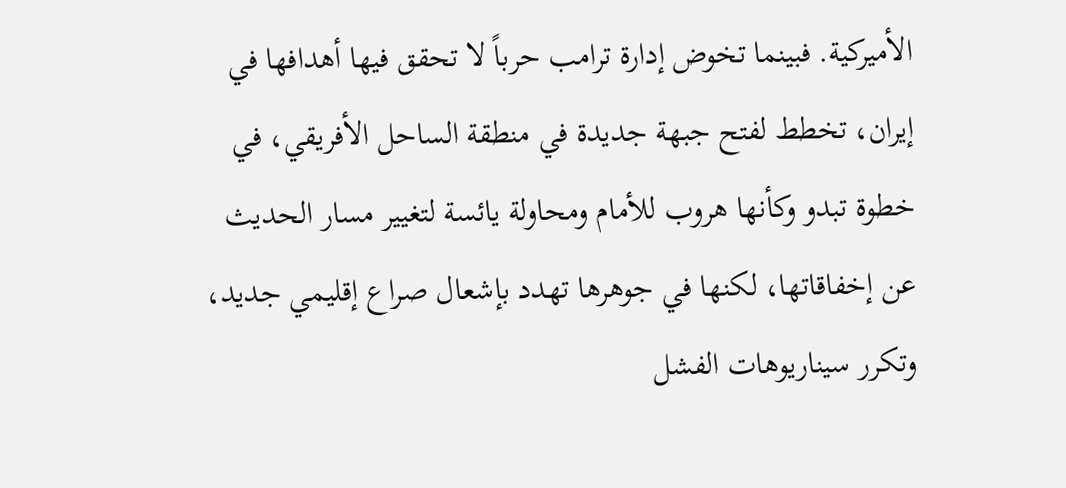الأميركية. فبينما تخوض إدارة ترامب حرباً لا تحقق فيها أهدافها في إيران، تخطط لفتح جبهة جديدة في منطقة الساحل الأفريقي، في خطوة تبدو وكأنها هروب للأمام ومحاولة يائسة لتغيير مسار الحديث عن إخفاقاتها، لكنها في جوهرها تهدد بإشعال صراع إقليمي جديد، وتكرر سيناريوهات الفشل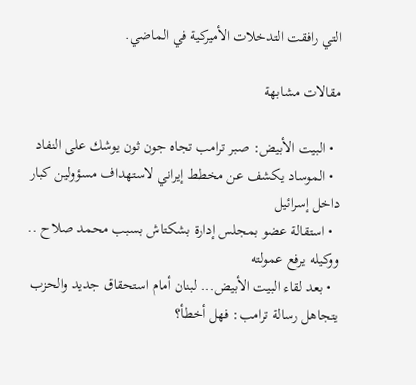التي رافقت التدخلات الأميركية في الماضي.

مقالات مشابهة

  • البيت الأبيض: صبر ترامب تجاه جون ثون يوشك على النفاد
  • الموساد يكشف عن مخطط إيراني لاستهداف مسؤولين كبار داخل إسرائيل
  • استقالة عضو بمجلس إدارة بشكتاش بسبب محمد صلاح .. ووكيله يرفع عمولته
  • بعد لقاء البيت الأبيض... لبنان أمام استحقاق جديد والحزب يتجاهل رسالة ترامب: فهل أخطأ؟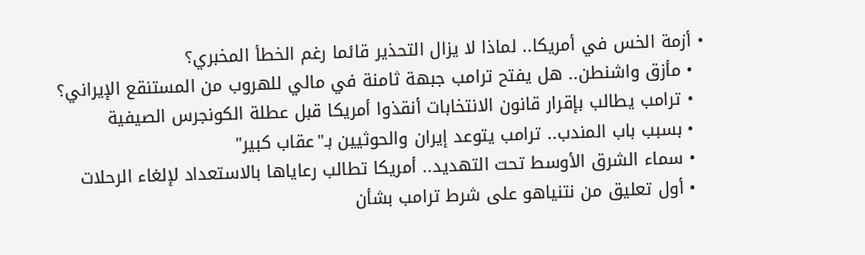• أزمة الخس في أمريكا.. لماذا لا يزال التحذير قائما رغم الخطأ المخبري؟
  • مأزق واشنطن.. هل يفتح ترامب جبهة ثامنة في مالي للهروب من المستنقع الإيراني؟
  • ترامب يطالب بإقرار قانون الانتخابات أنقذوا أمريكا قبل عطلة الكونجرس الصيفية
  • بسبب باب المندب.. ترامب يتوعد إيران والحوثيين بـ"عقاب كبير"
  • سماء الشرق الأوسط تحت التهديد.. أمريكا تطالب رعاياها بالاستعداد لإلغاء الرحلات
  • أول تعليق من نتنياهو على شرط ترامب بشأن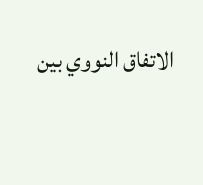الاتفاق النووي بين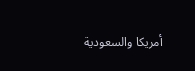أمريكا والسعودية